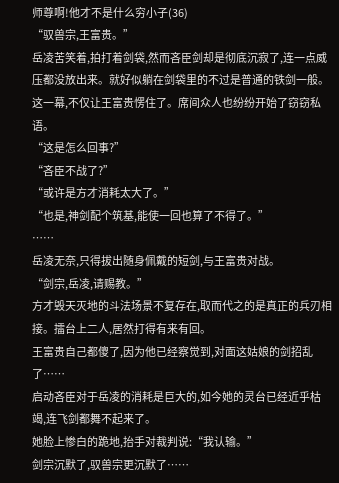师尊啊!他才不是什么穷小子(36)
“驭兽宗,王富贵。”
岳凌苦笑着,拍打着剑袋,然而吝臣剑却是彻底沉寂了,连一点威压都没放出来。就好似躺在剑袋里的不过是普通的铁剑一般。
这一幕,不仅让王富贵愣住了。席间众人也纷纷开始了窃窃私语。
“这是怎么回事?”
“吝臣不战了?”
“或许是方才消耗太大了。”
“也是,神剑配个筑基,能使一回也算了不得了。”
……
岳凌无奈,只得拔出随身佩戴的短剑,与王富贵对战。
“剑宗,岳凌,请赐教。”
方才毁天灭地的斗法场景不复存在,取而代之的是真正的兵刃相接。擂台上二人,居然打得有来有回。
王富贵自己都傻了,因为他已经察觉到,对面这姑娘的剑招乱了……
启动吝臣对于岳凌的消耗是巨大的,如今她的灵台已经近乎枯竭,连飞剑都舞不起来了。
她脸上惨白的跪地,抬手对裁判说:“我认输。”
剑宗沉默了,驭兽宗更沉默了……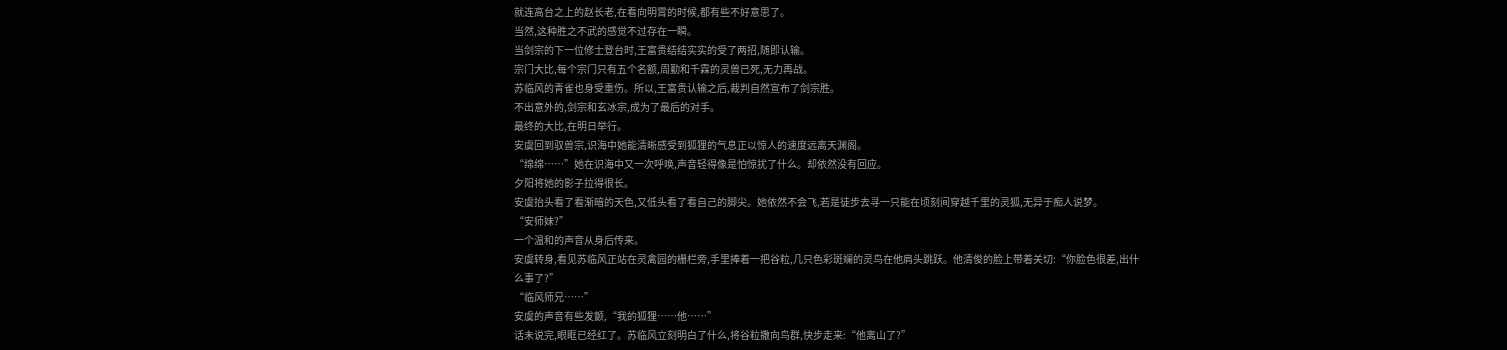就连高台之上的赵长老,在看向明霄的时候,都有些不好意思了。
当然,这种胜之不武的感觉不过存在一瞬。
当剑宗的下一位修士登台时,王富贵结结实实的受了两招,随即认输。
宗门大比,每个宗门只有五个名额,周勤和千霖的灵兽已死,无力再战。
苏临风的青雀也身受重伤。所以,王富贵认输之后,裁判自然宣布了剑宗胜。
不出意外的,剑宗和玄冰宗,成为了最后的对手。
最终的大比,在明日举行。
安虞回到驭兽宗,识海中她能清晰感受到狐狸的气息正以惊人的速度远离天渊阁。
“绵绵……”她在识海中又一次呼唤,声音轻得像是怕惊扰了什么。却依然没有回应。
夕阳将她的影子拉得很长。
安虞抬头看了看渐暗的天色,又低头看了看自己的脚尖。她依然不会飞,若是徒步去寻一只能在顷刻间穿越千里的灵狐,无异于痴人说梦。
“安师妹?”
一个温和的声音从身后传来。
安虞转身,看见苏临风正站在灵禽园的栅栏旁,手里捧着一把谷粒,几只色彩斑斓的灵鸟在他肩头跳跃。他清俊的脸上带着关切:“你脸色很差,出什么事了?”
“临风师兄……”
安虞的声音有些发颤,“我的狐狸……他……”
话未说完,眼眶已经红了。苏临风立刻明白了什么,将谷粒撒向鸟群,快步走来:“他离山了?”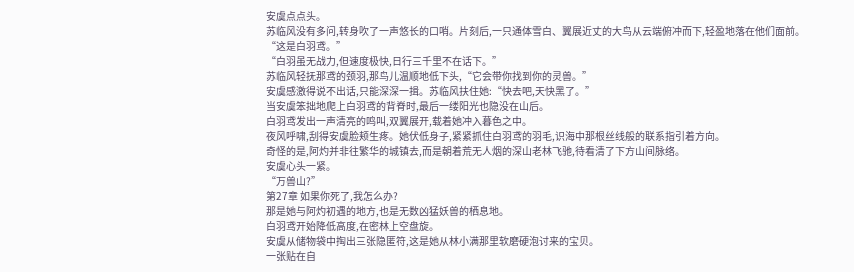安虞点点头。
苏临风没有多问,转身吹了一声悠长的口哨。片刻后,一只通体雪白、翼展近丈的大鸟从云端俯冲而下,轻盈地落在他们面前。
“这是白羽鸢。”
“白羽虽无战力,但速度极快,日行三千里不在话下。”
苏临风轻抚那鸢的颈羽,那鸟儿温顺地低下头,“它会带你找到你的灵兽。”
安虞感激得说不出话,只能深深一揖。苏临风扶住她:“快去吧,天快黑了。”
当安虞笨拙地爬上白羽鸢的背脊时,最后一缕阳光也隐没在山后。
白羽鸢发出一声清亮的鸣叫,双翼展开,载着她冲入暮色之中。
夜风呼啸,刮得安虞脸颊生疼。她伏低身子,紧紧抓住白羽鸢的羽毛,识海中那根丝线般的联系指引着方向。
奇怪的是,阿灼并非往繁华的城镇去,而是朝着荒无人烟的深山老林飞驰,待看清了下方山间脉络。
安虞心头一紧。
“万兽山?”
第27章 如果你死了,我怎么办?
那是她与阿灼初遇的地方,也是无数凶猛妖兽的栖息地。
白羽鸢开始降低高度,在密林上空盘旋。
安虞从储物袋中掏出三张隐匿符,这是她从林小满那里软磨硬泡讨来的宝贝。
一张贴在自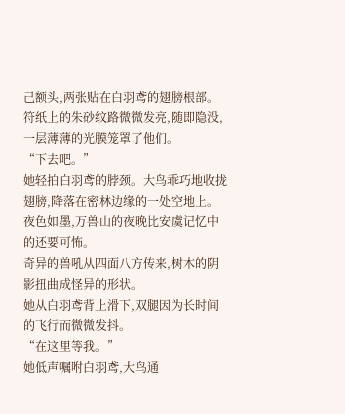己额头,两张贴在白羽鸢的翅膀根部。符纸上的朱砂纹路微微发亮,随即隐没,一层薄薄的光膜笼罩了他们。
“下去吧。”
她轻拍白羽鸢的脖颈。大鸟乖巧地收拢翅膀,降落在密林边缘的一处空地上。
夜色如墨,万兽山的夜晚比安虞记忆中的还要可怖。
奇异的兽吼从四面八方传来,树木的阴影扭曲成怪异的形状。
她从白羽鸢背上滑下,双腿因为长时间的飞行而微微发抖。
“在这里等我。”
她低声嘱咐白羽鸢,大鸟通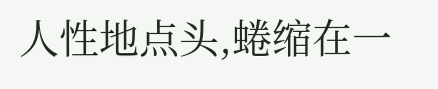人性地点头,蜷缩在一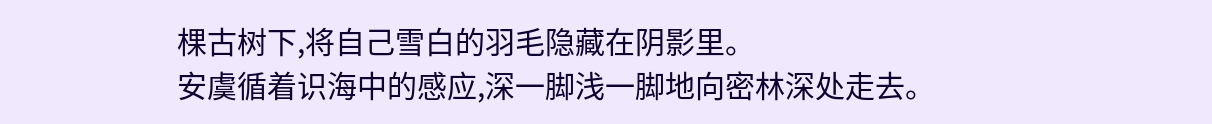棵古树下,将自己雪白的羽毛隐藏在阴影里。
安虞循着识海中的感应,深一脚浅一脚地向密林深处走去。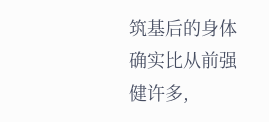筑基后的身体确实比从前强健许多,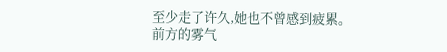至少走了许久,她也不曾感到疲累。
前方的雾气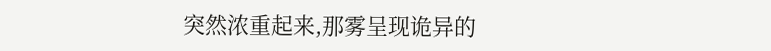突然浓重起来,那雾呈现诡异的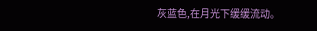灰蓝色,在月光下缓缓流动。